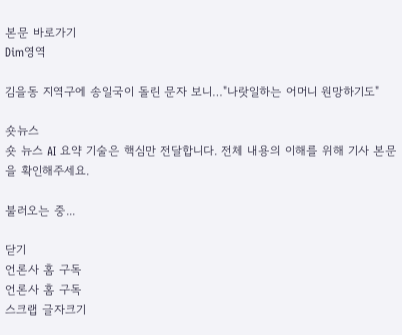본문 바로가기
Dim영역

김을동 지역구에 송일국이 돌린 문자 보니…"나랏일하는 어머니 원망하기도"

숏뉴스
숏 뉴스 AI 요약 기술은 핵심만 전달합니다. 전체 내용의 이해를 위해 기사 본문을 확인해주세요.

불러오는 중...

닫기
언론사 홈 구독
언론사 홈 구독
스크랩 글자크기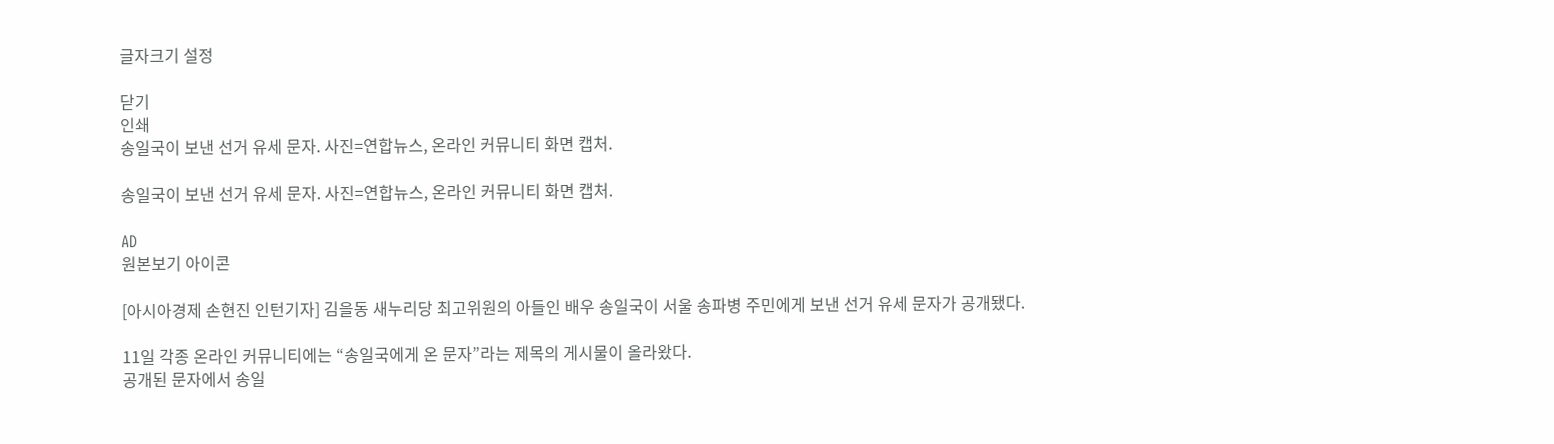글자크기 설정

닫기
인쇄
송일국이 보낸 선거 유세 문자. 사진=연합뉴스, 온라인 커뮤니티 화면 캡처.

송일국이 보낸 선거 유세 문자. 사진=연합뉴스, 온라인 커뮤니티 화면 캡처.

AD
원본보기 아이콘

[아시아경제 손현진 인턴기자] 김을동 새누리당 최고위원의 아들인 배우 송일국이 서울 송파병 주민에게 보낸 선거 유세 문자가 공개됐다.

11일 각종 온라인 커뮤니티에는 “송일국에게 온 문자”라는 제목의 게시물이 올라왔다.
공개된 문자에서 송일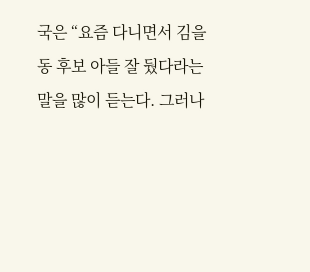국은 “요즘 다니면서 김을동 후보 아들 잘 뒀다라는 말을 많이 듣는다. 그러나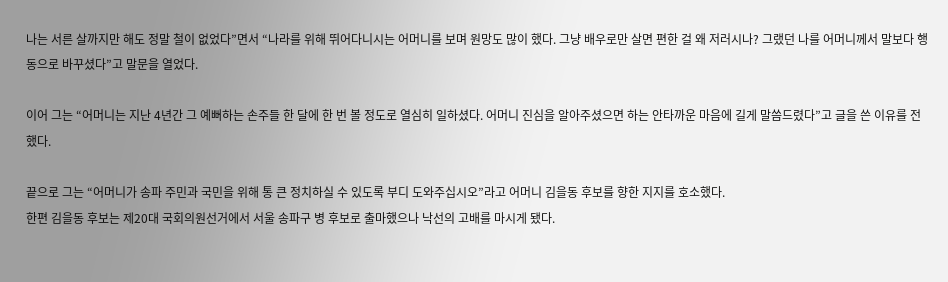나는 서른 살까지만 해도 정말 철이 없었다”면서 “나라를 위해 뛰어다니시는 어머니를 보며 원망도 많이 했다. 그냥 배우로만 살면 편한 걸 왜 저러시나? 그랬던 나를 어머니께서 말보다 행동으로 바꾸셨다”고 말문을 열었다.

이어 그는 “어머니는 지난 4년간 그 예뻐하는 손주들 한 달에 한 번 볼 정도로 열심히 일하셨다. 어머니 진심을 알아주셨으면 하는 안타까운 마음에 길게 말씀드렸다”고 글을 쓴 이유를 전했다.

끝으로 그는 “어머니가 송파 주민과 국민을 위해 통 큰 정치하실 수 있도록 부디 도와주십시오”라고 어머니 김을동 후보를 향한 지지를 호소했다.
한편 김을동 후보는 제20대 국회의원선거에서 서울 송파구 병 후보로 출마했으나 낙선의 고배를 마시게 됐다.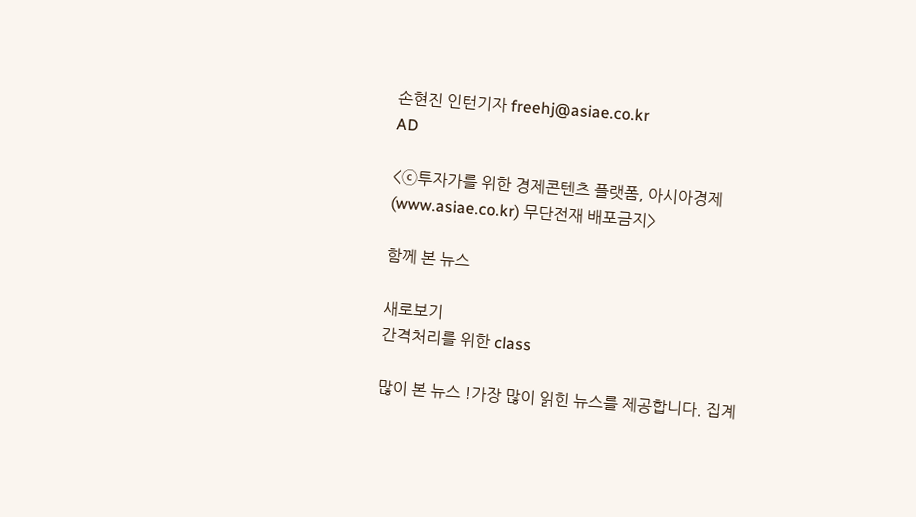손현진 인턴기자 freehj@asiae.co.kr
AD

<ⓒ투자가를 위한 경제콘텐츠 플랫폼, 아시아경제(www.asiae.co.kr) 무단전재 배포금지>

함께 본 뉴스

새로보기
간격처리를 위한 class

많이 본 뉴스 !가장 많이 읽힌 뉴스를 제공합니다. 집계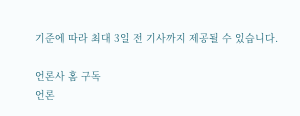기준에 따라 최대 3일 전 기사까지 제공될 수 있습니다.

언론사 홈 구독
언론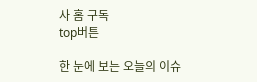사 홈 구독
top버튼

한 눈에 보는 오늘의 이슈